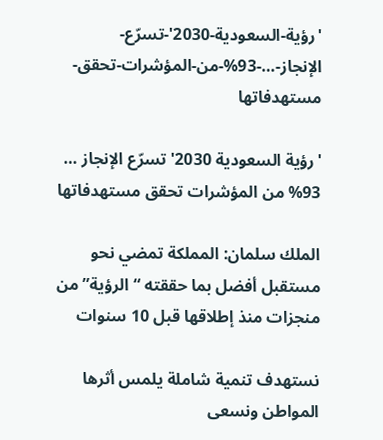'رؤية-السعودية-2030'-تسرّع-الإنجاز-…-93%-من-المؤشرات-تحقق-مستهدفاتها

'رؤية السعودية 2030' تسرّع الإنجاز … 93% من المؤشرات تحقق مستهدفاتها

الملك سلمان: المملكة تمضي نحو مستقبل أفضل بما حققته “الرؤية” من منجزات منذ إطلاقها قبل 10 سنوات

نستهدف تنمية شاملة يلمس أثرها المواطن ونسعى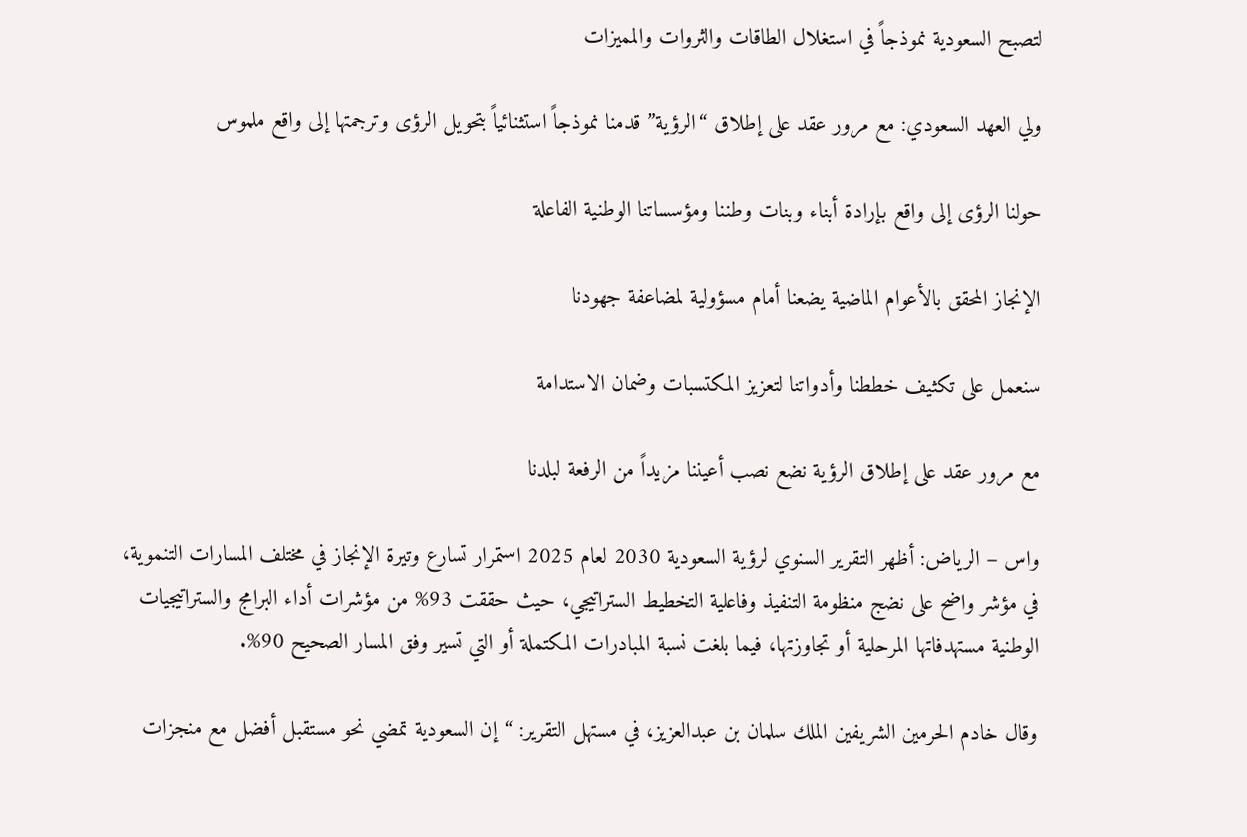لتصبح السعودية نموذجاً في استغلال الطاقات والثروات والمميزات

ولي العهد السعودي: مع مرور عقد على إطلاق “الرؤية” قدمنا نموذجاً استثنائياً بتحويل الرؤى وترجمتها إلى واقع ملموس

حولنا الرؤى إلى واقع بإرادة أبناء وبنات وطننا ومؤسساتنا الوطنية الفاعلة

الإنجاز المحقق بالأعوام الماضية يضعنا أمام مسؤولية لمضاعفة جهودنا

سنعمل على تكثيف خططنا وأدواتنا لتعزيز المكتسبات وضمان الاستدامة

مع مرور عقد على إطلاق الرؤية نضع نصب أعيننا مزيداً من الرفعة لبلدنا

واس – الرياض: أظهر التقرير السنوي لرؤية السعودية 2030 لعام 2025 استمرار تسارع وتيرة الإنجاز في مختلف المسارات التنموية، في مؤشر واضح على نضج منظومة التنفيذ وفاعلية التخطيط الستراتيجي، حيث حققت 93% من مؤشرات أداء البرامج والستراتيجيات الوطنية مستهدفاتها المرحلية أو تجاوزتها، فيما بلغت نسبة المبادرات المكتملة أو التي تسير وفق المسار الصحيح 90%.

وقال خادم الحرمين الشريفين الملك سلمان بن عبدالعزيز، في مستهل التقرير: “إن السعودية تمضي نحو مستقبل أفضل مع منجزات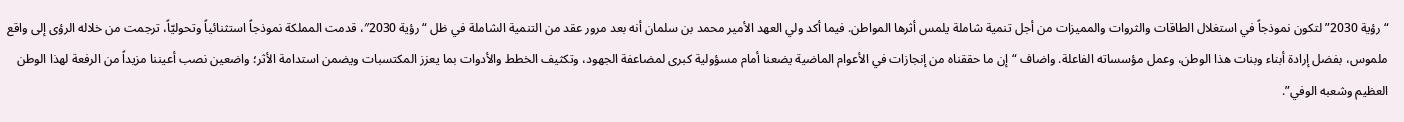“رؤية 2030” لتكون نموذجاً في استغلال الطاقات والثروات والمميزات من أجل تنمية شاملة يلمس أثرها المواطن. فيما أكد ولي العهد الأمير محمد بن سلمان أنه بعد مرور عقد من التنمية الشاملة في ظل “رؤية 2030″، قدمت المملكة نموذجاً استثنائياً وتحوليّاً، ترجمت من خلاله الرؤى إلى واقع ملموس، بفضل إرادة أبناء وبنات هذا الوطن، وعمل مؤسساته الفاعلة. واضاف “إن ما حققناه من إنجازات في الأعوام الماضية يضعنا أمام مسؤولية كبرى لمضاعفة الجهود، وتكثيف الخطط والأدوات بما يعزز المكتسبات ويضمن استدامة الأثر؛ واضعين نصب أعيننا مزيداً من الرفعة لهذا الوطن العظيم وشعبه الوفي”.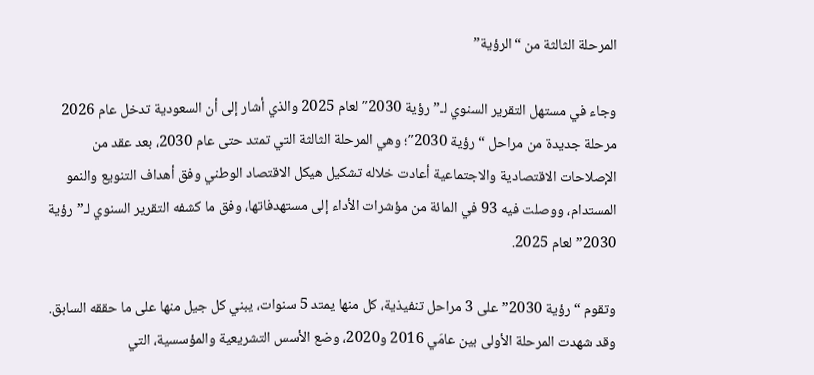المرحلة الثالثة من “الرؤية”

وجاء في مستهل التقرير السنوي لـ”رؤية 2030″ لعام 2025 والذي أشار إلى أن السعودية تدخل عام 2026 مرحلة جديدة من مراحل “رؤية 2030″؛ وهي المرحلة الثالثة التي تمتد حتى عام 2030، بعد عقد من الإصلاحات الاقتصادية والاجتماعية أعادت خلاله تشكيل هيكل الاقتصاد الوطني وفق أهداف التنويع والنمو المستدام، ووصلت فيه 93 في المائة من مؤشرات الأداء إلى مستهدفاتها، وفق ما كشفه التقرير السنوي لـ”رؤية 2030” لعام 2025.

وتقوم “رؤية 2030” على 3 مراحل تنفيذية، كل منها يمتد 5 سنوات، يبني كل جيل منها على ما حققه السابق. وقد شهدت المرحلة الأولى بين عامَي 2016 و2020، وضع الأسس التشريعية والمؤسسية، التي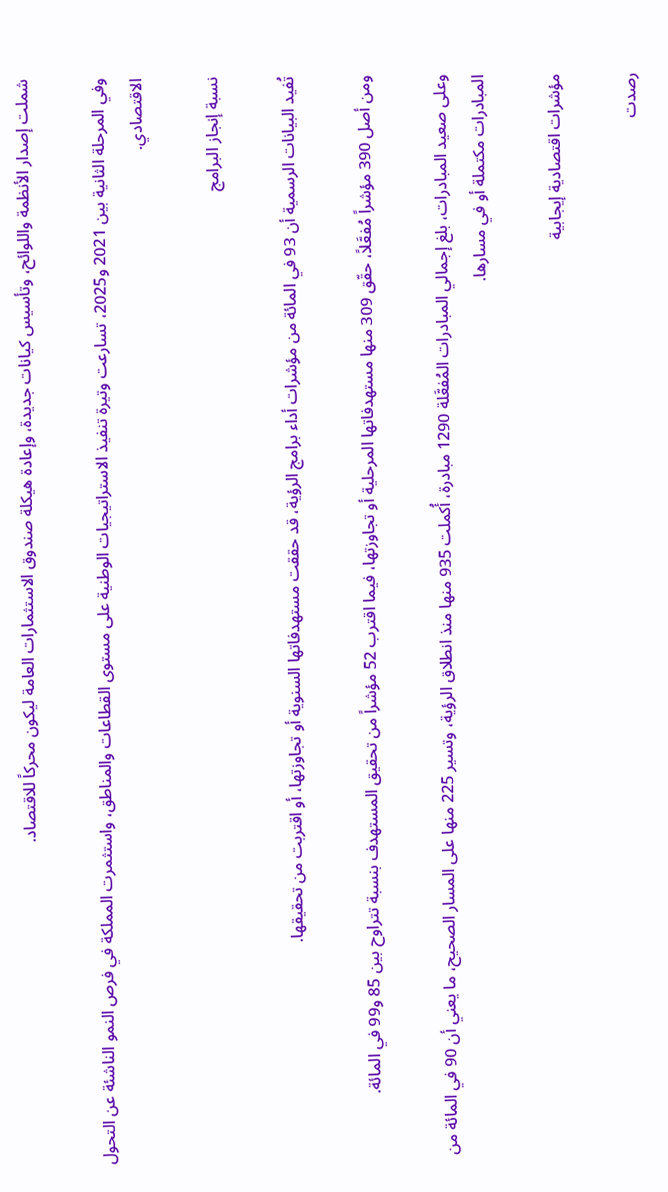شملت إصدار الأنظمة واللوائح، وتأسيس كيانات جديدة، وإعادة هيكلة صندوق الاستثمارات العامة ليكون محركاً للاقتصاد.

وفي المرحلة الثانية بين 2021 و2025، تسارعت وتيرة تنفيذ الاستراتيجيات الوطنية على مستوى القطاعات والمناطق، واستثمرت المملكة في فرص النمو الناشئة عن التحول الاقتصادي.

نسبة إنجاز البرامج

تُفيد البيانات الرسمية أن 93 في المائة من مؤشرات أداء برامج الرؤية، قد حققت مستهدفاتها السنوية أو تجاوزتها، أو اقتربت من تحقيقها.

ومن أصل 390 مؤشراً مُفعَّلاً، حقّق 309 منها مستهدفاتها المرحلية أو تجاوزتها، فيما اقترب 52 مؤشراً من تحقيق المستهدف بنسبة تتراوح بين 85 و99 في المائة.

وعلى صعيد المبادرات، بلغ إجمالي المبادرات المُفعَّلة 1290 مبادرة، أُكملت 935 منها منذ انطلاق الرؤية، وتسير 225 منها على المسار الصحيح، ما يعني أن 90 في المائة من المبادرات مكتملة أو في مسارها.

مؤشرات اقتصادية إيجابية

رصدت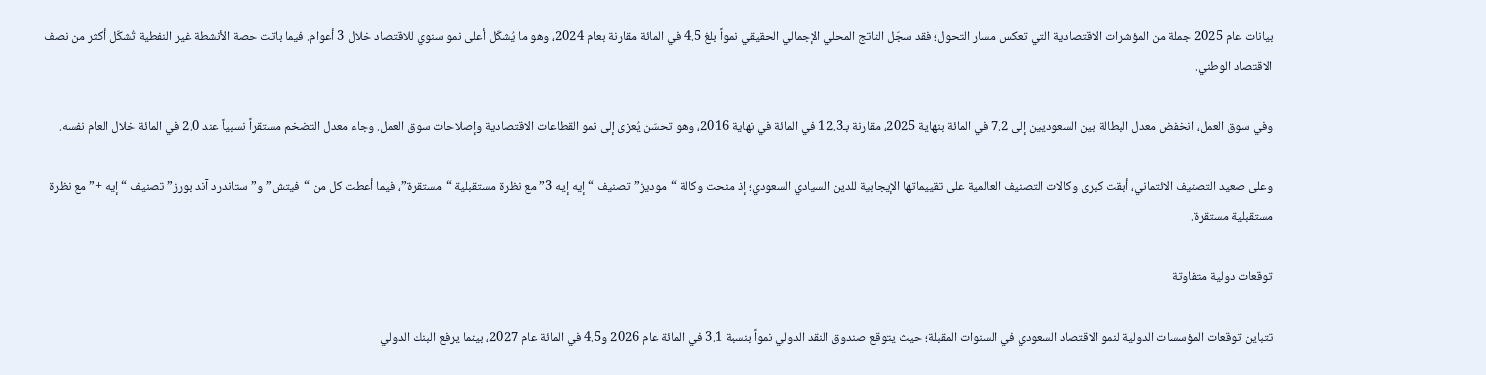بيانات عام 2025 جملة من المؤشرات الاقتصادية التي تعكس مسار التحول؛ فقد سجّل الناتج المحلي الإجمالي الحقيقي نمواً بلغ 4.5 في المائة مقارنة بعام 2024، وهو ما يُشكّل أعلى نمو سنوي للاقتصاد خلال 3 أعوام. فيما باتت حصة الأنشطة غير النفطية تُشكّل أكثر من نصف الاقتصاد الوطني.

وفي سوق العمل، انخفض معدل البطالة بين السعوديين إلى 7.2 في المائة بنهاية 2025، مقارنة بـ12.3 في المائة في نهاية 2016، وهو تحسّن يُعزى إلى نمو القطاعات الاقتصادية وإصلاحات سوق العمل. وجاء معدل التضخم مستقراً نسبياً عند 2.0 في المائة خلال العام نفسه.

وعلى صعيد التصنيف الائتماني، أبقت كبرى وكالات التصنيف العالمية على تقييماتها الإيجابية للدين السيادي السعودي؛ إذ منحت وكالة “موديز” تصنيف “إيه إيه 3” مع نظرة مستقبلية “مستقرة”، فيما أعطت كل من “فيتش” و”ستاندرد آند بورز” تصنيف “إيه +” مع نظرة مستقبلية مستقرة.

توقعات دولية متفاوتة

تتباين توقعات المؤسسات الدولية لنمو الاقتصاد السعودي في السنوات المقبلة؛ حيث يتوقع صندوق النقد الدولي نمواً بنسبة 3.1 في المائة عام 2026 و4.5 في المائة عام 2027، بينما يرفع البنك الدولي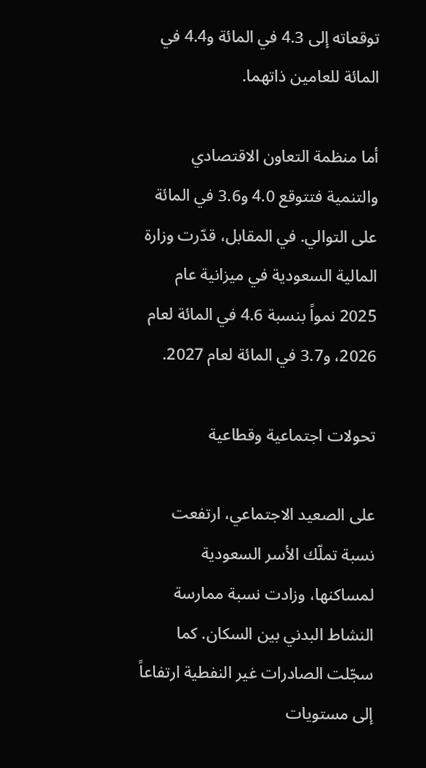توقعاته إلى 4.3 في المائة و4.4 في المائة للعامين ذاتهما.

أما منظمة التعاون الاقتصادي والتنمية فتتوقع 4.0 و3.6 في المائة على التوالي. في المقابل، قدّرت وزارة المالية السعودية في ميزانية عام 2025 نمواً بنسبة 4.6 في المائة لعام 2026، و3.7 في المائة لعام 2027.

تحولات اجتماعية وقطاعية

على الصعيد الاجتماعي، ارتفعت نسبة تملّك الأسر السعودية لمساكنها، وزادت نسبة ممارسة النشاط البدني بين السكان. كما سجّلت الصادرات غير النفطية ارتفاعاً إلى مستويات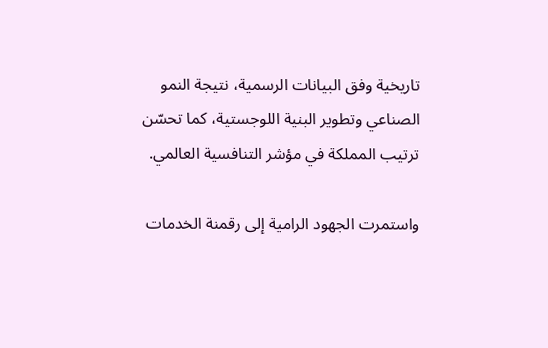تاريخية وفق البيانات الرسمية، نتيجة النمو الصناعي وتطوير البنية اللوجستية، كما تحسّن ترتيب المملكة في مؤشر التنافسية العالمي.

واستمرت الجهود الرامية إلى رقمنة الخدمات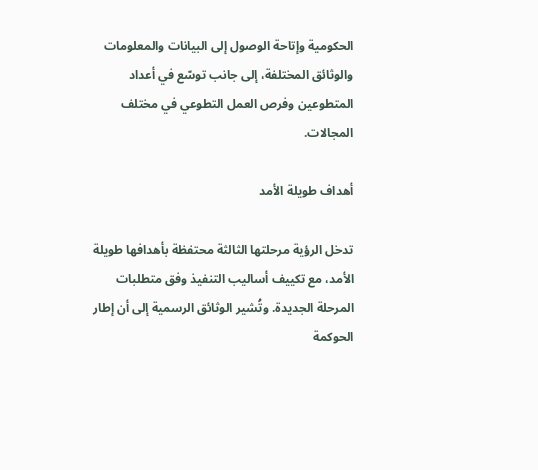الحكومية وإتاحة الوصول إلى البيانات والمعلومات والوثائق المختلفة، إلى جانب توسّع في أعداد المتطوعين وفرص العمل التطوعي في مختلف المجالات.

أهداف طويلة الأمد

تدخل الرؤية مرحلتها الثالثة محتفظة بأهدافها طويلة الأمد، مع تكييف أساليب التنفيذ وفق متطلبات المرحلة الجديدة. وتُشير الوثائق الرسمية إلى أن إطار الحوكمة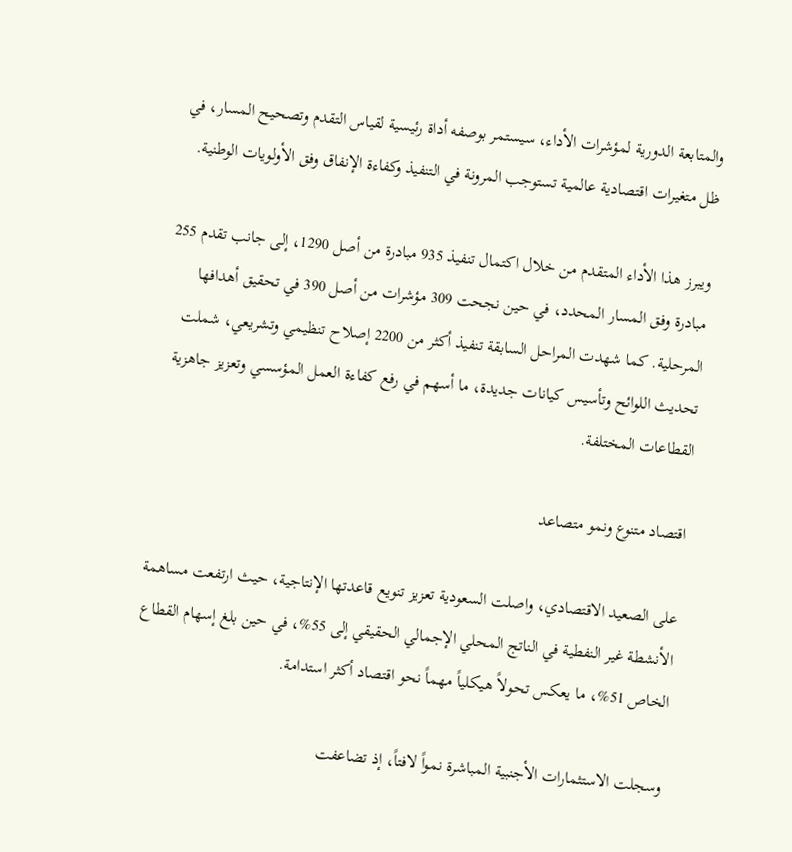والمتابعة الدورية لمؤشرات الأداء، سيستمر بوصفه أداة رئيسية لقياس التقدم وتصحيح المسار، في ظل متغيرات اقتصادية عالمية تستوجب المرونة في التنفيذ وكفاءة الإنفاق وفق الأولويات الوطنية.

ويبرز هذا الأداء المتقدم من خلال اكتمال تنفيذ 935 مبادرة من أصل 1290، إلى جانب تقدم 255 مبادرة وفق المسار المحدد، في حين نجحت 309 مؤشرات من أصل 390 في تحقيق أهدافها المرحلية. كما شهدت المراحل السابقة تنفيذ أكثر من 2200 إصلاح تنظيمي وتشريعي، شملت تحديث اللوائح وتأسيس كيانات جديدة، ما أسهم في رفع كفاءة العمل المؤسسي وتعزيز جاهزية القطاعات المختلفة.

اقتصاد متنوع ونمو متصاعد

على الصعيد الاقتصادي، واصلت السعودية تعزيز تنويع قاعدتها الإنتاجية، حيث ارتفعت مساهمة الأنشطة غير النفطية في الناتج المحلي الإجمالي الحقيقي إلى 55%، في حين بلغ إسهام القطاع الخاص 51%، ما يعكس تحولاً هيكلياً مهماً نحو اقتصاد أكثر استدامة.

وسجلت الاستثمارات الأجنبية المباشرة نمواً لافتاً، إذ تضاعفت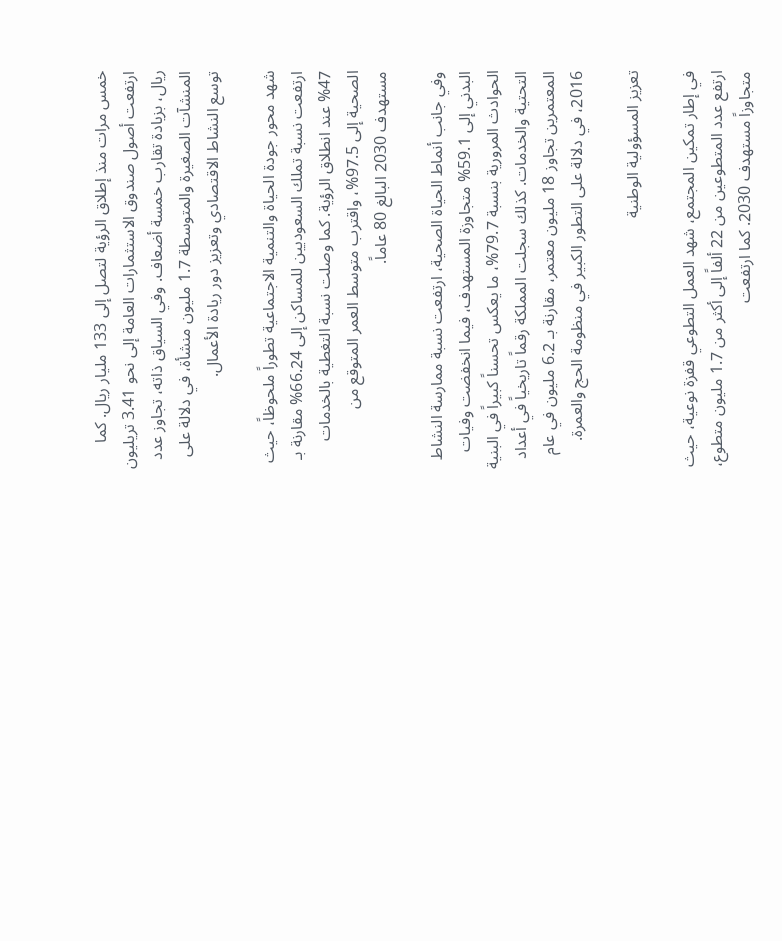خمس مرات منذ إطلاق الرؤية لتصل إلى 133 مليار ريال. كما ارتفعت أصول صندوق الاستثمارات العامة إلى نحو 3.41 تريليون ريال، بزيادة تقارب خمسة أضعاف. وفي السياق ذاته، تجاوز عدد المنشآت الصغيرة والمتوسطة 1.7 مليون منشأة، في دلالة على توسع النشاط الاقتصادي وتعزيز دور ريادة الأعمال.

شهد محور جودة الحياة والتنمية الاجتماعية تطوراً ملحوظاً، حيث ارتفعت نسبة تملك السعوديين للمساكن إلى 66.24% مقارنة بـ 47% عند انطلاق الرؤية. كما وصلت نسبة التغطية بالخدمات الصحية إلى 97.5%، واقترب متوسط العمر المتوقع من مستهدف 2030 البالغ 80 عاماً.

وفي جانب أنماط الحياة الصحية، ارتفعت نسبة ممارسة النشاط البدني إلى 59.1% متجاوزة المستهدف، فيما انخفضت وفيات الحوادث المرورية بنسبة 79.7%، ما يعكس تحسناً كبيراً في البنية التحتية والخدمات. كذلك سجلت المملكة رقماً تاريخياً في أعداد المعتمرين تجاوز 18 مليون معتمر، مقارنة بـ 6.2 مليون في عام 2016، في دلالة على التطور الكبير في منظومة الحج والعمرة.

تعزيز المسؤولية الوطنية

في إطار تمكين المجتمع، شهد العمل التطوعي قفزة نوعية، حيث ارتفع عدد المتطوعين من 22 ألفاً إلى أكثر من 1.7 مليون متطوع، متجاوزاً مستهدف 2030. كما ارتفعت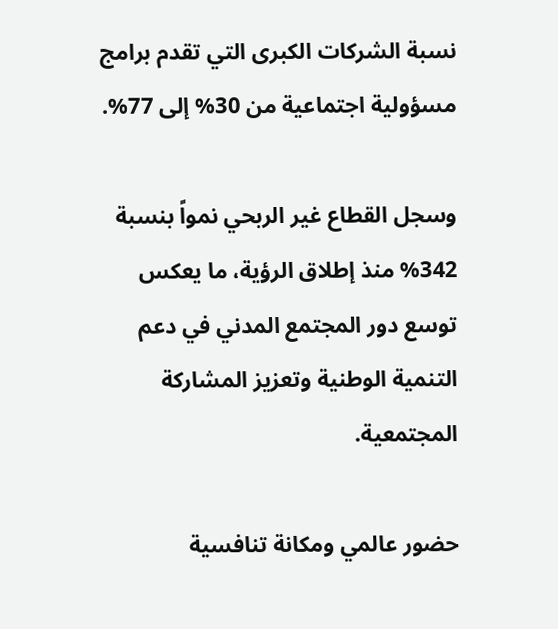نسبة الشركات الكبرى التي تقدم برامج مسؤولية اجتماعية من 30% إلى 77%.

وسجل القطاع غير الربحي نمواً بنسبة 342% منذ إطلاق الرؤية، ما يعكس توسع دور المجتمع المدني في دعم التنمية الوطنية وتعزيز المشاركة المجتمعية.

حضور عالمي ومكانة تنافسية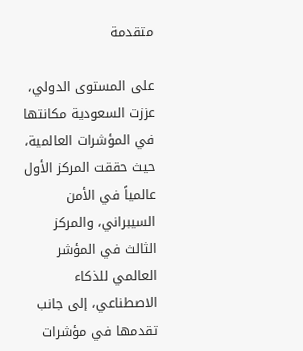متقدمة

على المستوى الدولي، عززت السعودية مكانتها في المؤشرات العالمية، حيث حققت المركز الأول عالمياً في الأمن السيبراني، والمركز الثالث في المؤشر العالمي للذكاء الاصطناعي، إلى جانب تقدمها في مؤشرات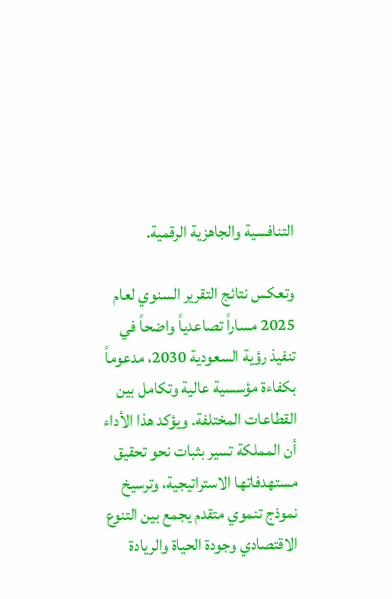التنافسية والجاهزية الرقمية.

وتعكس نتائج التقرير السنوي لعام 2025 مساراً تصاعدياً واضحاً في تنفيذ رؤية السعودية 2030، مدعوماً بكفاءة مؤسسية عالية وتكامل بين القطاعات المختلفة. ويؤكد هذا الأداء أن المملكة تسير بثبات نحو تحقيق مستهدفاتها الاستراتيجية، وترسيخ نموذج تنموي متقدم يجمع بين التنوع الاقتصادي وجودة الحياة والريادة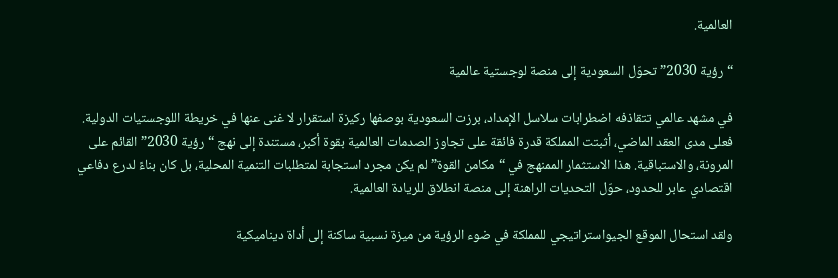العالمية.

“رؤية 2030” تحوّل السعودية إلى منصة لوجستية عالمية

في مشهد عالمي تتقاذفه اضطرابات سلاسل الإمداد، برزت السعودية بوصفها ركيزة استقرار لا غنى عنها في خريطة اللوجستيات الدولية. فعلى مدى العقد الماضي، أثبتت المملكة قدرة فائقة على تجاوز الصدمات العالمية بقوة أكبر، مستندة إلى نهج “رؤية 2030” القائم على المرونة، والاستباقية. هذا الاستثمار الممنهج في “مكامن القوة” لم يكن مجرد استجابة لمتطلبات التنمية المحلية، بل كان بناءً لدرع دفاعي اقتصادي عابر للحدود، حوّل التحديات الراهنة إلى منصة انطلاق للريادة العالمية.

ولقد استحال الموقع الجيواستراتيجي للمملكة في ضوء الرؤية من ميزة نسبية ساكنة إلى أداة ديناميكية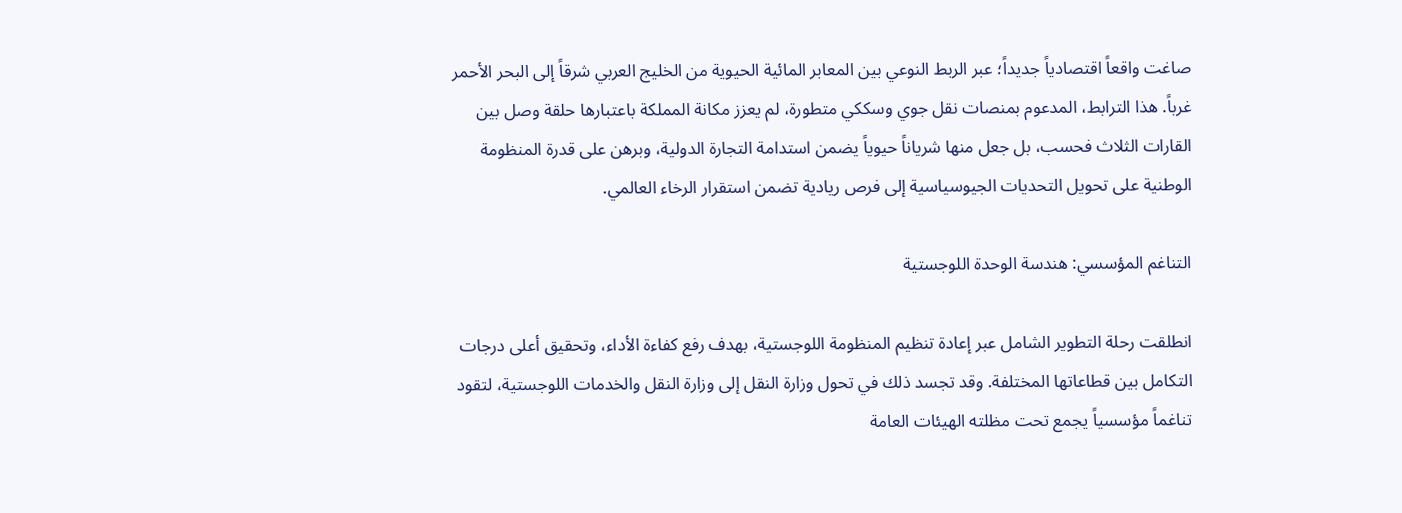صاغت واقعاً اقتصادياً جديداً؛ عبر الربط النوعي بين المعابر المائية الحيوية من الخليج العربي شرقاً إلى البحر الأحمر غرباً. هذا الترابط، المدعوم بمنصات نقل جوي وسككي متطورة، لم يعزز مكانة المملكة باعتبارها حلقة وصل بين القارات الثلاث فحسب، بل جعل منها شرياناً حيوياً يضمن استدامة التجارة الدولية، وبرهن على قدرة المنظومة الوطنية على تحويل التحديات الجيوسياسية إلى فرص ريادية تضمن استقرار الرخاء العالمي.

التناغم المؤسسي: هندسة الوحدة اللوجستية

انطلقت رحلة التطوير الشامل عبر إعادة تنظيم المنظومة اللوجستية، بهدف رفع كفاءة الأداء، وتحقيق أعلى درجات التكامل بين قطاعاتها المختلفة. وقد تجسد ذلك في تحول وزارة النقل إلى وزارة النقل والخدمات اللوجستية، لتقود تناغماً مؤسسياً يجمع تحت مظلته الهيئات العامة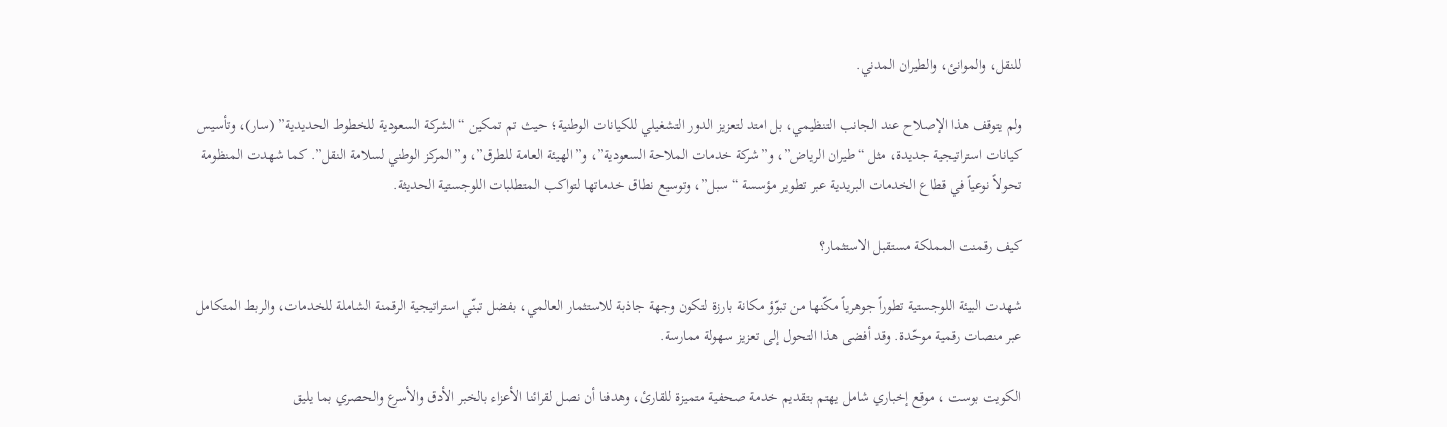للنقل، والموانئ، والطيران المدني.

ولم يتوقف هذا الإصلاح عند الجانب التنظيمي، بل امتد لتعزيز الدور التشغيلي للكيانات الوطنية؛ حيث تم تمكين “الشركة السعودية للخطوط الحديدية” (سار)، وتأسيس كيانات استراتيجية جديدة، مثل “طيران الرياض”، و”شركة خدمات الملاحة السعودية”، و”الهيئة العامة للطرق”، و”المركز الوطني لسلامة النقل”. كما شهدت المنظومة تحولاً نوعياً في قطاع الخدمات البريدية عبر تطوير مؤسسة “سبل”، وتوسيع نطاق خدماتها لتواكب المتطلبات اللوجستية الحديثة.

كيف رقمنت المملكة مستقبل الاستثمار؟

شهدت البيئة اللوجستية تطوراً جوهرياً مكّنها من تبوّؤ مكانة بارزة لتكون وجهة جاذبة للاستثمار العالمي، بفضل تبنّي استراتيجية الرقمنة الشاملة للخدمات، والربط المتكامل عبر منصات رقمية موحّدة. وقد أفضى هذا التحول إلى تعزيز سهولة ممارسة.

الكويت بوست ، موقع إخباري شامل يهتم بتقديم خدمة صحفية متميزة للقارئ، وهدفنا أن نصل لقرائنا الأعزاء بالخبر الأدق والأسرع والحصري بما يليق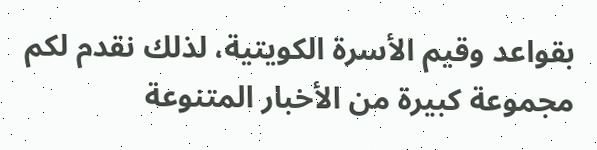بقواعد وقيم الأسرة الكويتية، لذلك نقدم لكم مجموعة كبيرة من الأخبار المتنوعة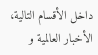داخل الأقسام التالية، الأخبار العالمية و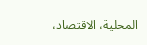المحلية، الاقتصاد،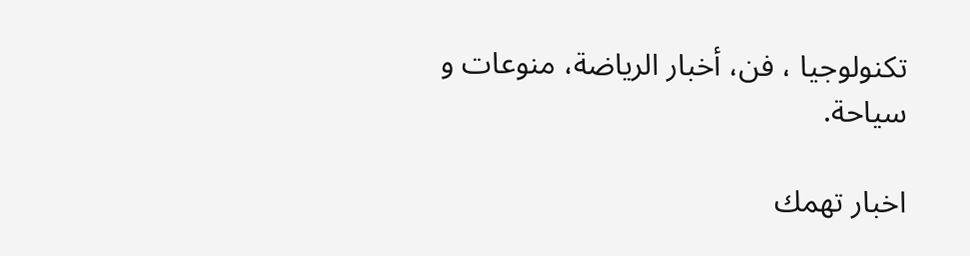تكنولوجيا ، فن، أخبار الرياضة، منوعات و سياحة.

اخبار تهمك